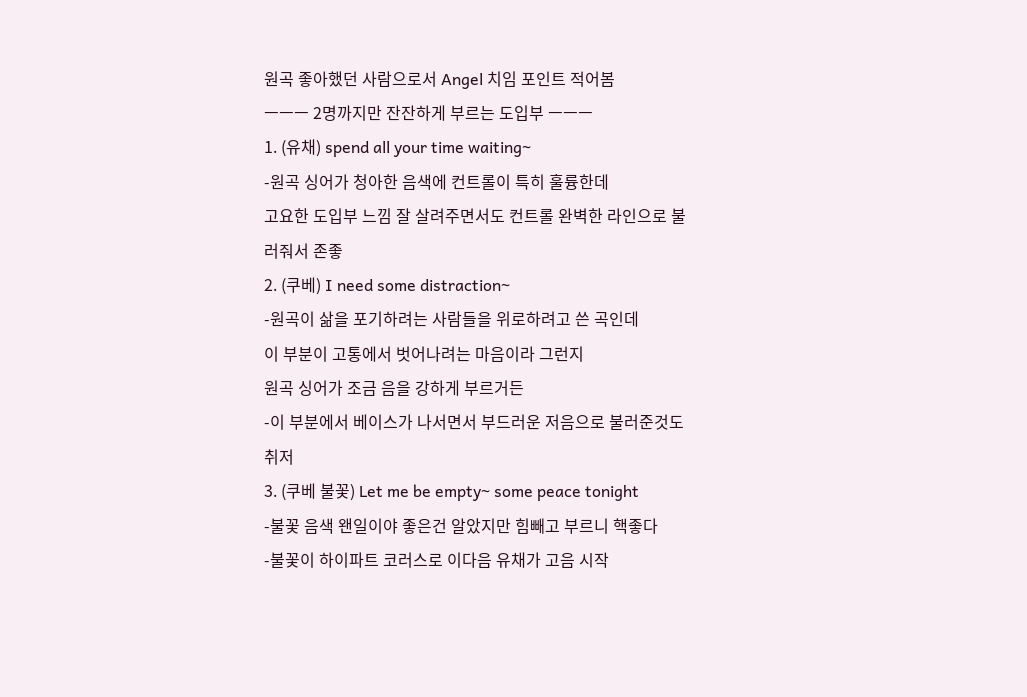원곡 좋아했던 사람으로서 Angel 치임 포인트 적어봄
ㅡㅡㅡ 2명까지만 잔잔하게 부르는 도입부 ㅡㅡㅡ
1. (유채) spend all your time waiting~
-원곡 싱어가 청아한 음색에 컨트롤이 특히 훌륭한데
고요한 도입부 느낌 잘 살려주면서도 컨트롤 완벽한 라인으로 불러줘서 존좋
2. (쿠베) I need some distraction~
-원곡이 삶을 포기하려는 사람들을 위로하려고 쓴 곡인데
이 부분이 고통에서 벗어나려는 마음이라 그런지
원곡 싱어가 조금 음을 강하게 부르거든
-이 부분에서 베이스가 나서면서 부드러운 저음으로 불러준것도 취저
3. (쿠베 불꽃) Let me be empty~ some peace tonight
-불꽃 음색 왠일이야 좋은건 알았지만 힘빼고 부르니 핵좋다
-불꽃이 하이파트 코러스로 이다음 유채가 고음 시작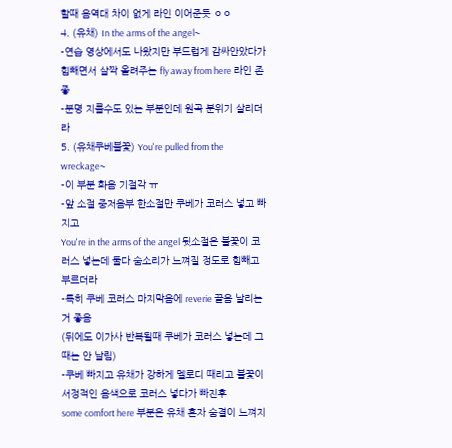할때 음역대 차이 없게 라인 이어준듯 ㅇㅇ
4. (유채) In the arms of the angel~
-연습 영상에서도 나왔지만 부드럽게 감싸안았다가
힘빼면서 살짝 올려주는 fly away from here 라인 존좋
-분명 지를수도 있는 부분인데 원곡 분위기 살리더라
5. (유채쿠베불꽃) You're pulled from the wreckage~
-이 부분 화음 기절각 ㅠ
-앞 소절 중저음부 한소절만 쿠베가 코러스 넣고 빠지고
You're in the arms of the angel 뒷소절은 불꽃이 코러스 넣는데 둘다 숨소리가 느껴질 정도로 힘빼고 부르더라
-특히 쿠베 코러스 마지막음에 reverie 끝음 날리는거 좋음
(뒤에도 이가사 반복될때 쿠베가 코러스 넣는데 그때는 안 날림)
-쿠베 빠지고 유채가 강하게 멜로디 때리고 불꽃이 서정적인 음색으로 코러스 넣다가 빠진후
some comfort here 부분은 유채 혼자 숨결이 느껴지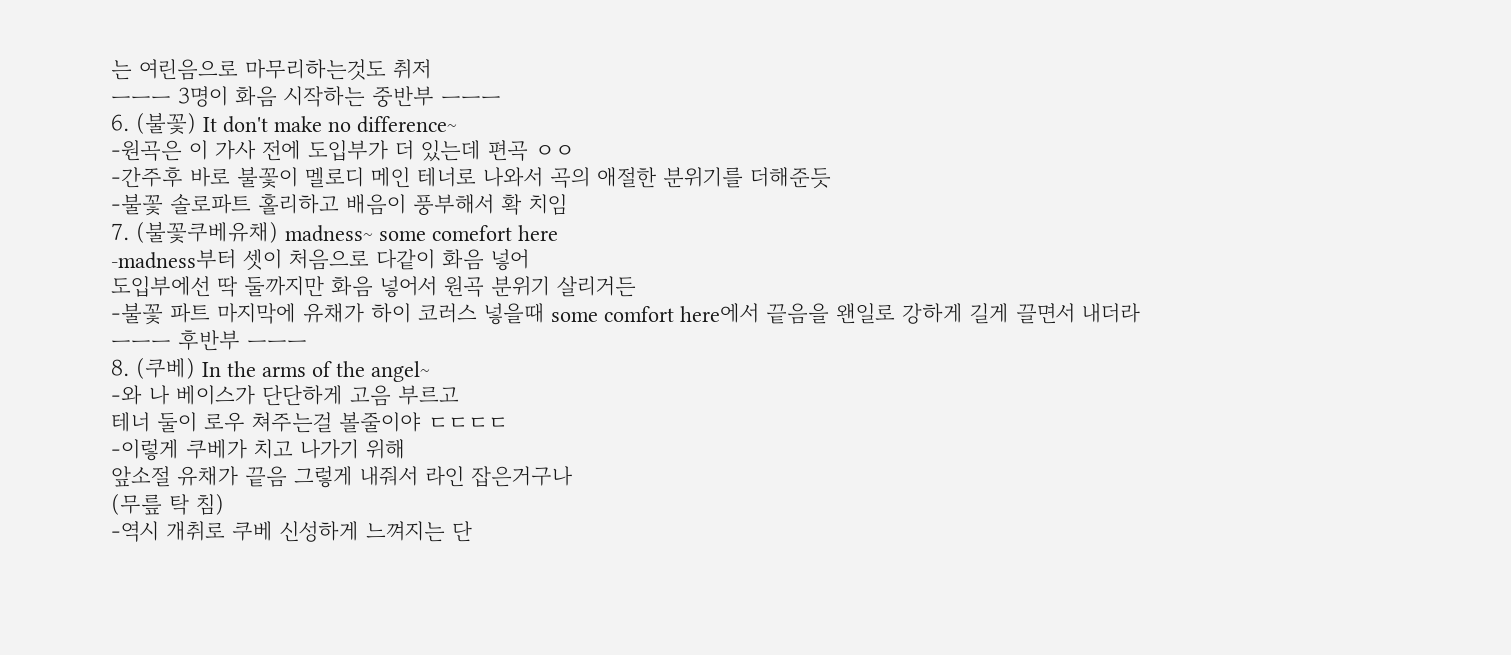는 여린음으로 마무리하는것도 취저
ㅡㅡㅡ 3명이 화음 시작하는 중반부 ㅡㅡㅡ
6. (불꽃) It don't make no difference~
-원곡은 이 가사 전에 도입부가 더 있는데 편곡 ㅇㅇ
-간주후 바로 불꽃이 멜로디 메인 테너로 나와서 곡의 애절한 분위기를 더해준듯
-불꽃 솔로파트 홀리하고 배음이 풍부해서 확 치임
7. (불꽃쿠베유채) madness~ some comefort here
-madness부터 셋이 처음으로 다같이 화음 넣어
도입부에선 딱 둘까지만 화음 넣어서 원곡 분위기 살리거든
-불꽃 파트 마지막에 유채가 하이 코러스 넣을때 some comfort here에서 끝음을 왠일로 강하게 길게 끌면서 내더라
ㅡㅡㅡ 후반부 ㅡㅡㅡ
8. (쿠베) In the arms of the angel~
-와 나 베이스가 단단하게 고음 부르고
테너 둘이 로우 쳐주는걸 볼줄이야 ㄷㄷㄷㄷ
-이렇게 쿠베가 치고 나가기 위해
앞소절 유채가 끝음 그렇게 내줘서 라인 잡은거구나
(무릎 탁 침)
-역시 개취로 쿠베 신성하게 느껴지는 단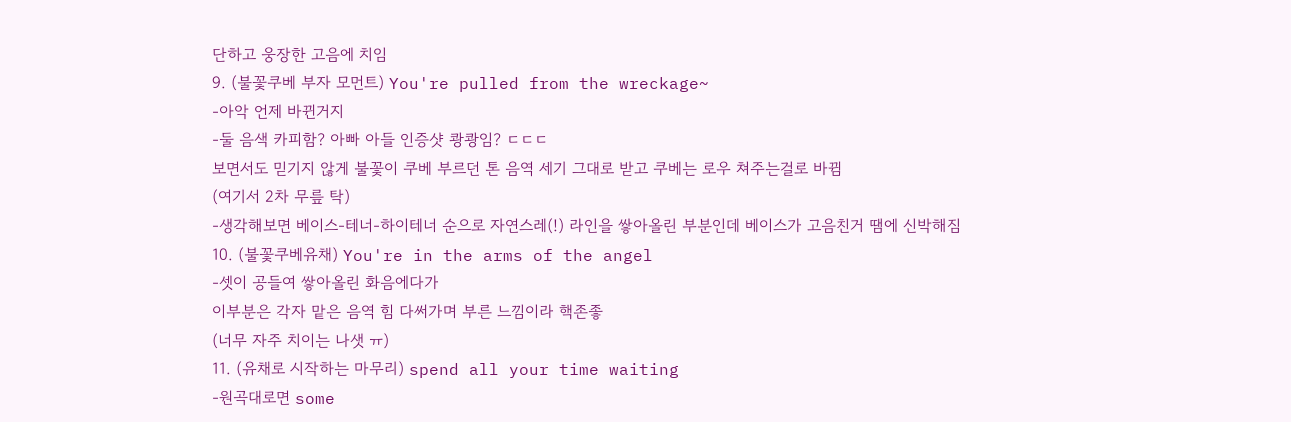단하고 웅장한 고음에 치임
9. (불꽃쿠베 부자 모먼트) You're pulled from the wreckage~
-아악 언제 바뀐거지
-둘 음색 카피함? 아빠 아들 인증샷 쾅쾅임? ㄷㄷㄷ
보면서도 믿기지 않게 불꽃이 쿠베 부르던 톤 음역 세기 그대로 받고 쿠베는 로우 쳐주는걸로 바뀜
(여기서 2차 무릎 탁)
-생각해보면 베이스-테너-하이테너 순으로 자연스레(!) 라인을 쌓아올린 부분인데 베이스가 고음친거 땜에 신박해짐
10. (불꽃쿠베유채) You're in the arms of the angel
-셋이 공들여 쌓아올린 화음에다가
이부분은 각자 맡은 음역 힘 다써가며 부른 느낌이라 핵존좋
(너무 자주 치이는 나샛 ㅠ)
11. (유채로 시작하는 마무리) spend all your time waiting
-원곡대로면 some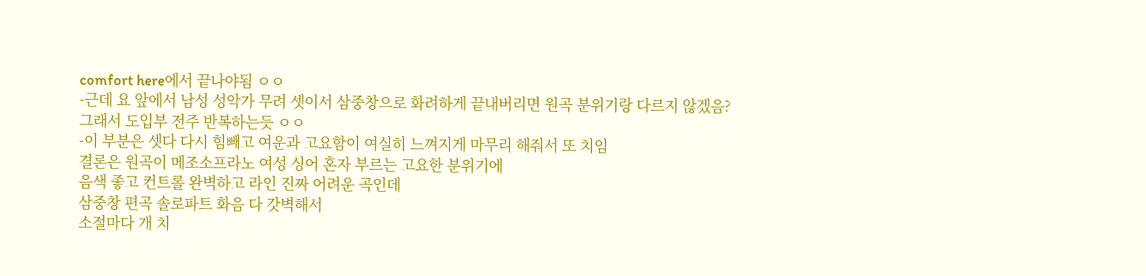comfort here에서 끝나야됨 ㅇㅇ
-근데 요 앞에서 남성 성악가 무려 셋이서 삼중창으로 화려하게 끝내버리면 원곡 분위기랑 다르지 않겠음?
그래서 도입부 전주 반복하는듯 ㅇㅇ
-이 부분은 셋다 다시 힘빼고 여운과 고요함이 여실히 느껴지게 마무리 해줘서 또 치임
결론은 원곡이 메조소프라노 여성 싱어 혼자 부르는 고요한 분위기에
음색 좋고 컨트롤 완벽하고 라인 진짜 어려운 곡인데
삼중창 편곡 솔로파트 화음 다 갓벽해서
소절마다 개 치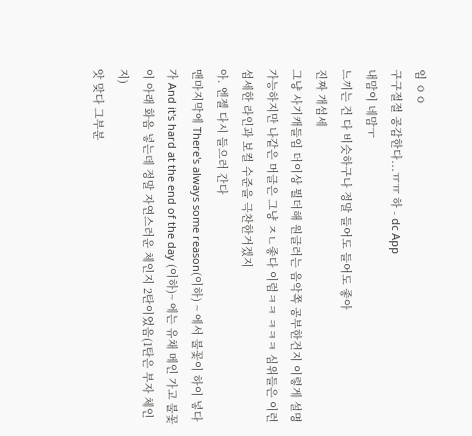임 ㅇㅇ
구구절절 공감한다...ㅠㅠ 하 - dc App
내맘이 네맘ㅜ
느끼는 건 다 비슷하구나 정말 들어도 들어도 좋아
진짜 개섬세
그냥 사기캐들임 더이상 뭘더해 원글러는 음악쪽 공부한건지 이렇게 설명 가능하지만 나같은 머글은 그냥 ㅈㄴ좋다 이럼ㅋㅋ ㅋㅋㅋ 심위들은 이런 섬세한 라인과 보컬 수준을 극찬한거겠지
아. 엔젤 다시 들으러 간다
맨마지막에 There's always some reason(이하) ~ 에서 불꽃이 하이 넣다가 And it's hard at the end of the day (이하)~ 에는 유채 메인 가고 불꽃이 아래 화음 넣는데 정말 자연스러운 체인지 2탄이었음(1탄은 부자 체인지)
앗 맞다 그부분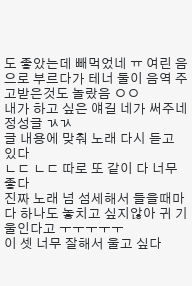도 좋았는데 빼먹었네 ㅠ 여린 음으로 부르다가 테너 둘이 음역 주고받은것도 놀랐음 ㅇㅇ
내가 하고 싶은 얘길 네가 써주네 정성글 ㄳㄳ
글 내용에 맞춰 노래 다시 듣고 있다
ㄴㄷ ㄴㄷ 따로 또 같이 다 너무 좋다
진짜 노래 넘 섬세해서 들을때마다 하나도 놓치고 싶지않아 귀 기울인다고 ㅜㅜㅜㅜㅜ
이 셋 너무 잘해서 울고 싶다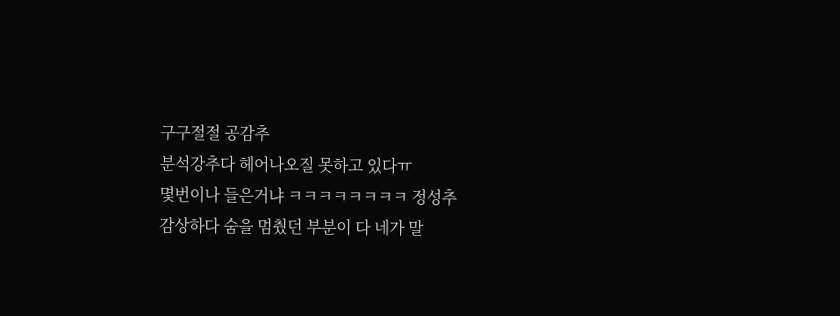구구절절 공감추
분석강추다 헤어나오질 못하고 있다ㅠ
몇번이나 들은거냐 ㅋㅋㅋㅋㅋㅋㅋㅋ 정성추
감상하다 숨을 멈췄던 부분이 다 네가 말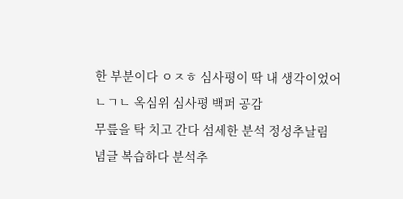한 부분이다 ㅇㅈㅎ 심사평이 딱 내 생각이었어
ㄴㄱㄴ 옥심위 심사평 백퍼 공감
무릎을 탁 치고 간다 섬세한 분석 정성추날림
념글 복습하다 분석추